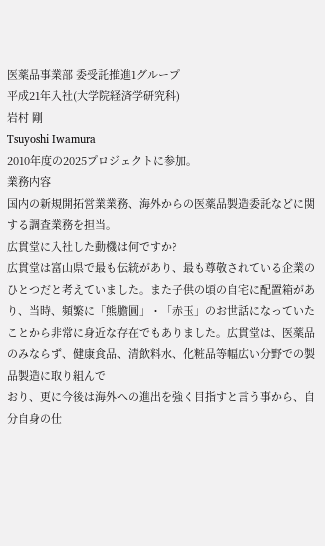医薬品事業部 委受託推進1グループ
平成21年入社(大学院経済学研究科)
岩村 剛
Tsuyoshi Iwamura
2010年度の2025プロジェクトに参加。
業務内容
国内の新規開拓営業業務、海外からの医薬品製造委託などに関する調査業務を担当。
広貫堂に入社した動機は何ですか?
広貫堂は富山県で最も伝統があり、最も尊敬されている企業のひとつだと考えていました。また子供の頃の自宅に配置箱があり、当時、頻繁に「熊膽圓」・「赤玉」のお世話になっていたことから非常に身近な存在でもありました。広貫堂は、医薬品のみならず、健康食品、清飲料水、化粧品等幅広い分野での製品製造に取り組んで
おり、更に今後は海外への進出を強く目指すと言う事から、自分自身の仕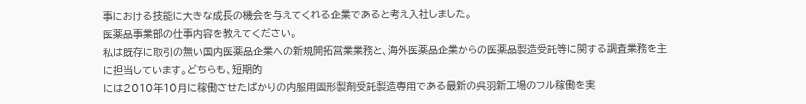事における技能に大きな成長の機会を与えてくれる企業であると考え入社しました。
医薬品事業部の仕事内容を教えてください。
私は既存に取引の無い国内医薬品企業への新規開拓営業業務と、海外医薬品企業からの医薬品製造受託等に関する調査業務を主に担当しています。どちらも、短期的
には2010年10月に稼働させたばかりの内服用固形製剤受託製造専用である最新の呉羽新工場のフル稼働を実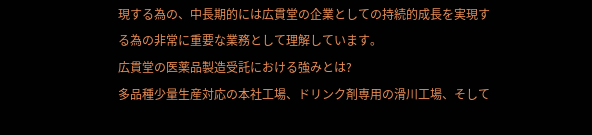現する為の、中長期的には広貫堂の企業としての持続的成長を実現する為の非常に重要な業務として理解しています。
広貫堂の医薬品製造受託における強みとは?
多品種少量生産対応の本社工場、ドリンク剤専用の滑川工場、そして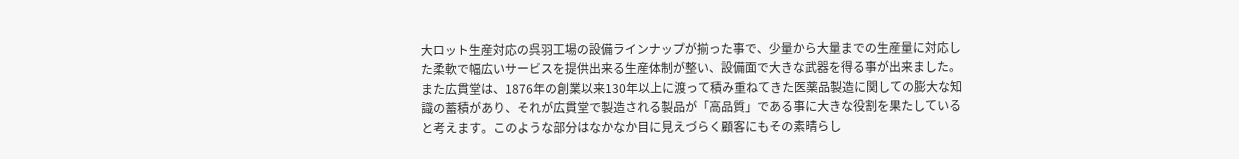大ロット生産対応の呉羽工場の設備ラインナップが揃った事で、少量から大量までの生産量に対応した柔軟で幅広いサービスを提供出来る生産体制が整い、設備面で大きな武器を得る事が出来ました。
また広貫堂は、1876年の創業以来130年以上に渡って積み重ねてきた医薬品製造に関しての膨大な知識の蓄積があり、それが広貫堂で製造される製品が「高品質」である事に大きな役割を果たしていると考えます。このような部分はなかなか目に見えづらく顧客にもその素晴らし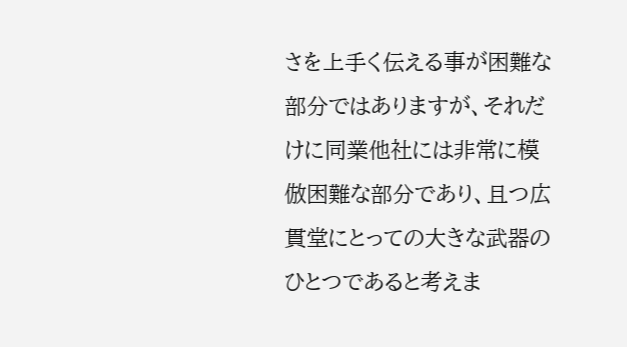さを上手く伝える事が困難な部分ではありますが、それだけに同業他社には非常に模倣困難な部分であり、且つ広貫堂にとっての大きな武器のひとつであると考えま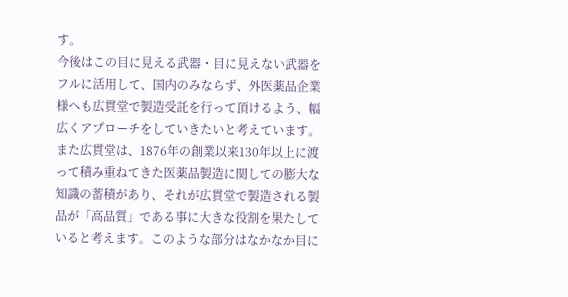す。
今後はこの目に見える武器・目に見えない武器をフルに活用して、国内のみならず、外医薬品企業様へも広貫堂で製造受託を行って頂けるよう、幅広くアプローチをしていきたいと考えています。
また広貫堂は、1876年の創業以来130年以上に渡って積み重ねてきた医薬品製造に関しての膨大な知識の蓄積があり、それが広貫堂で製造される製品が「高品質」である事に大きな役割を果たしていると考えます。このような部分はなかなか目に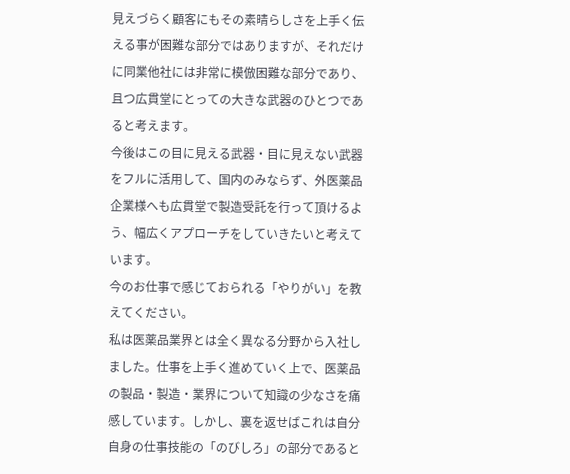見えづらく顧客にもその素晴らしさを上手く伝える事が困難な部分ではありますが、それだけに同業他社には非常に模倣困難な部分であり、且つ広貫堂にとっての大きな武器のひとつであると考えます。
今後はこの目に見える武器・目に見えない武器をフルに活用して、国内のみならず、外医薬品企業様へも広貫堂で製造受託を行って頂けるよう、幅広くアプローチをしていきたいと考えています。
今のお仕事で感じておられる「やりがい」を教えてください。
私は医薬品業界とは全く異なる分野から入社しました。仕事を上手く進めていく上で、医薬品の製品・製造・業界について知識の少なさを痛感しています。しかし、裏を返せばこれは自分自身の仕事技能の「のびしろ」の部分であると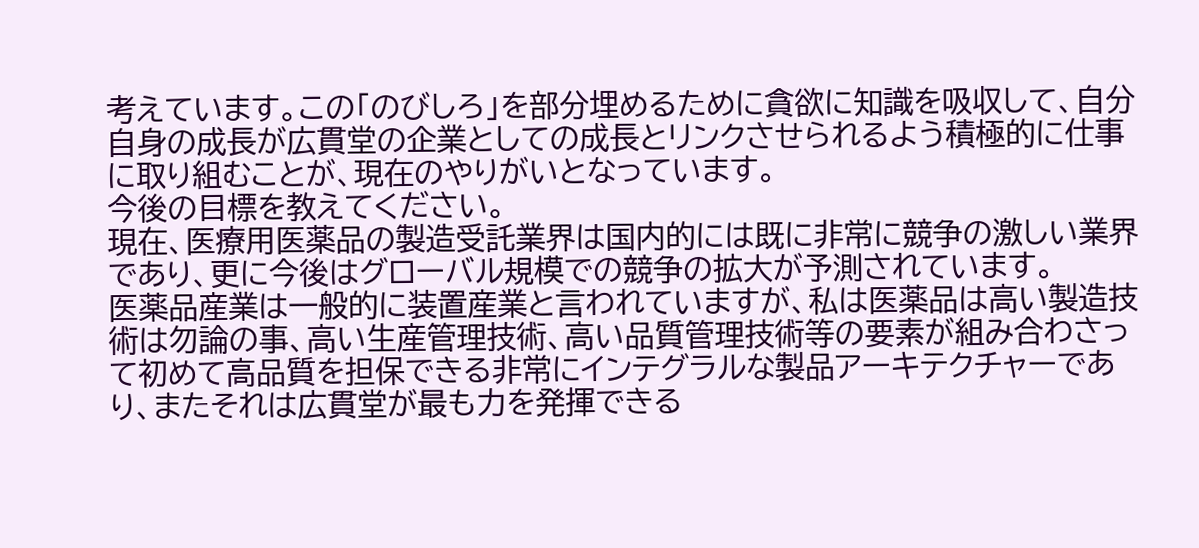考えています。この「のびしろ」を部分埋めるために貪欲に知識を吸収して、自分自身の成長が広貫堂の企業としての成長とリンクさせられるよう積極的に仕事に取り組むことが、現在のやりがいとなっています。
今後の目標を教えてください。
現在、医療用医薬品の製造受託業界は国内的には既に非常に競争の激しい業界であり、更に今後はグローバル規模での競争の拡大が予測されています。
医薬品産業は一般的に装置産業と言われていますが、私は医薬品は高い製造技術は勿論の事、高い生産管理技術、高い品質管理技術等の要素が組み合わさって初めて高品質を担保できる非常にインテグラルな製品アーキテクチャーであり、またそれは広貫堂が最も力を発揮できる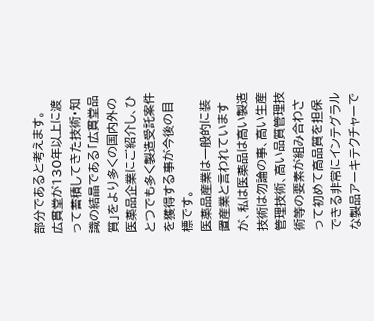部分であると考えます。
広貫堂が130年以上に渡って蓄積してきた技術・知識の結晶である「広貫堂品質」をより多くの国内外の医薬品企業にご紹介し、ひとつでも多く製造受託案件を獲得する事が今後の目標です。
医薬品産業は一般的に装置産業と言われていますが、私は医薬品は高い製造技術は勿論の事、高い生産管理技術、高い品質管理技術等の要素が組み合わさって初めて高品質を担保できる非常にインテグラルな製品アーキテクチャーで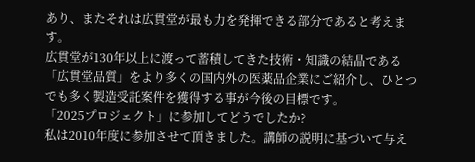あり、またそれは広貫堂が最も力を発揮できる部分であると考えます。
広貫堂が130年以上に渡って蓄積してきた技術・知識の結晶である「広貫堂品質」をより多くの国内外の医薬品企業にご紹介し、ひとつでも多く製造受託案件を獲得する事が今後の目標です。
「2025プロジェクト」に参加してどうでしたか?
私は2010年度に参加させて頂きました。講師の説明に基づいて与え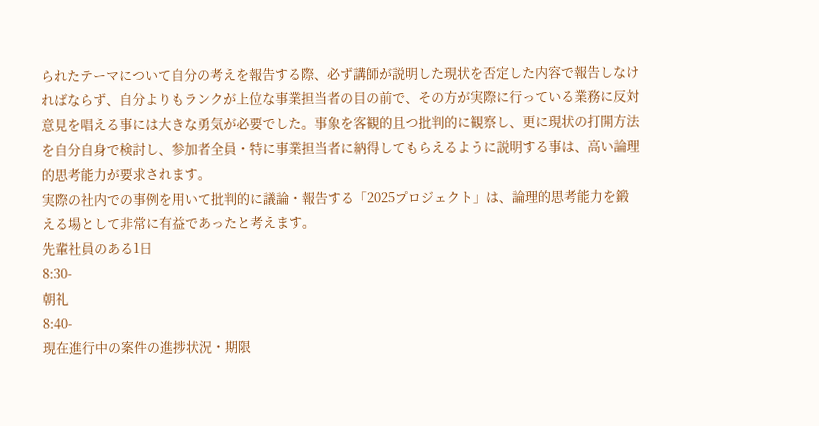られたテーマについて自分の考えを報告する際、必ず講師が説明した現状を否定した内容で報告しなければならず、自分よりもランクが上位な事業担当者の目の前で、その方が実際に行っている業務に反対意見を唱える事には大きな勇気が必要でした。事象を客観的且つ批判的に観察し、更に現状の打開方法を自分自身で検討し、参加者全員・特に事業担当者に納得してもらえるように説明する事は、高い論理的思考能力が要求されます。
実際の社内での事例を用いて批判的に議論・報告する「2025プロジェクト」は、論理的思考能力を鍛える場として非常に有益であったと考えます。
先輩社員のある1日
8:30-
朝礼
8:40-
現在進行中の案件の進捗状況・期限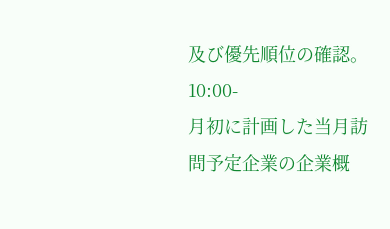及び優先順位の確認。
10:00-
月初に計画した当月訪問予定企業の企業概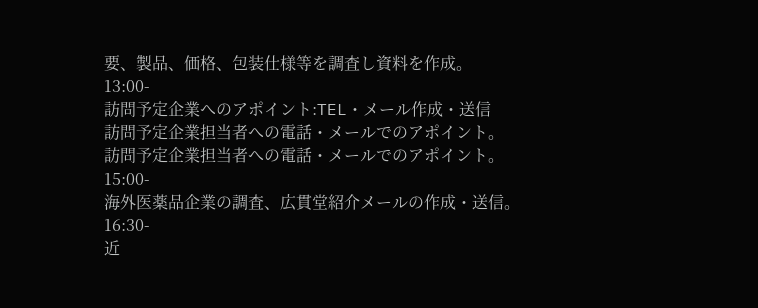要、製品、価格、包装仕様等を調査し資料を作成。
13:00-
訪問予定企業へのアポイント:TEL・メール作成・送信
訪問予定企業担当者への電話・メールでのアポイント。
訪問予定企業担当者への電話・メールでのアポイント。
15:00-
海外医薬品企業の調査、広貫堂紹介メールの作成・送信。
16:30-
近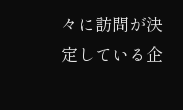々に訪問が決定している企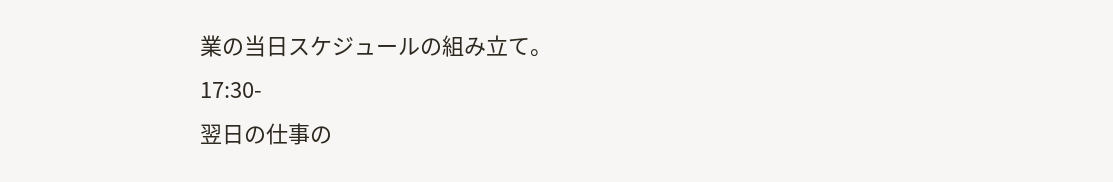業の当日スケジュールの組み立て。
17:30-
翌日の仕事の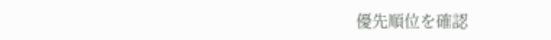優先順位を確認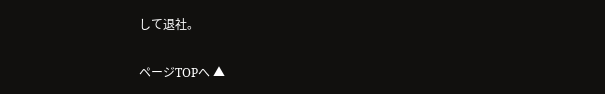して退社。

ページTOPへ ▲